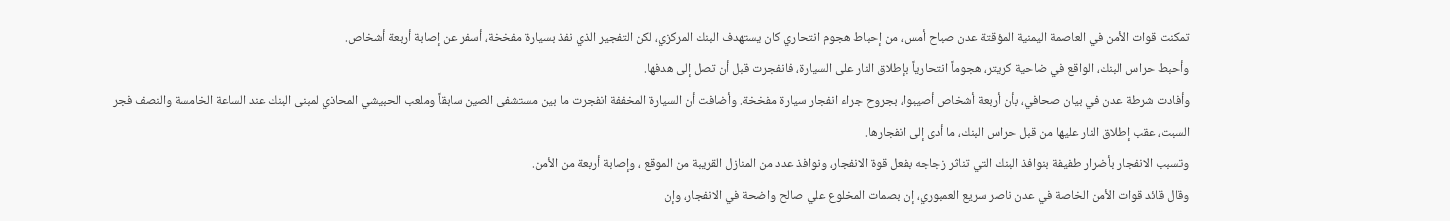تمكنت قوات الأمن في العاصمة اليمنية المؤقتة عدن صباح أمس، من إحباط هجوم انتحاري كان يستهدف البنك المركزي، لكن التفجير الذي نفذ بسيارة مفخخة، أسفر عن إصابة أربعة أشخاص.
وأحبط حراس البنك، الواقع في ضاحية كريتر، هجوماً انتحارياً بإطلاق النار على السيارة، فانفجرت قبل أن تصل إلى هدفها.
وأفادت شرطة عدن في بيان صحافي، بأن أربعة أشخاص أصيبوا، بجروح جراء انفجار سيارة مفخخة. وأضافت أن السيارة المخففة انفجرت ما بين مستشفى الصين سابقاً وملعب الحبيشي المحاذي لمبنى البنك عند الساعة الخامسة والنصف فجر السبت، عقب إطلاق النار عليها من قبل حراس البنك، ما أدى إلى انفجارها.
وتسبب الانفجار بأضرار طفيفة بنوافذ البنك التي تناثر زجاجه بفعل قوة الانفجار، ونوافذ عدد من المنازل القريبة من الموقع ، وإصابة أربعة من الأمن.
وقال قائد قوات الأمن الخاصة في عدن ناصر سريع العمبوري، إن بصمات المخلوع علي صالح واضحة في الانفجار، وإن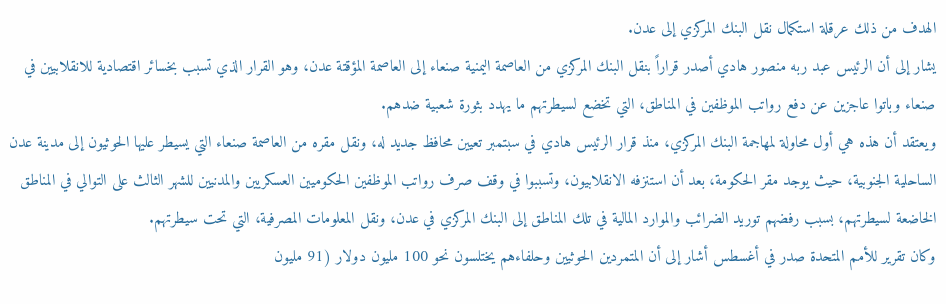الهدف من ذلك عرقلة استكمال نقل البنك المركزي إلى عدن.
يشار إلى أن الرئيس عبد ربه منصور هادي أصدر قراراً بنقل البنك المركزي من العاصمة اليمنية صنعاء إلى العاصمة المؤقتة عدن، وهو القرار الذي تسبب بخسائر اقتصادية للانقلابيين في صنعاء وباتوا عاجزين عن دفع رواتب الموظفين في المناطق، التي تخضع لسيطرتهم ما يهدد بثورة شعبية ضدهم.
ويعتقد أن هذه هي أول محاولة لمهاجمة البنك المركزي، منذ قرار الرئيس هادي في سبتمبر تعيين محافظ جديد له، ونقل مقره من العاصمة صنعاء التي يسيطر عليها الحوثيون إلى مدينة عدن الساحلية الجنوبية، حيث يوجد مقر الحكومة، بعد أن استنزفه الانقلابيون، وتسببوا في وقف صرف رواتب الموظفين الحكوميين العسكريين والمدنيين للشهر الثالث على التوالي في المناطق الخاضعة لسيطرتهم، بسبب رفضهم توريد الضرائب والموارد المالية في تلك المناطق إلى البنك المركزي في عدن، ونقل المعلومات المصرفية، التي تحت سيطرتهم.
وكان تقرير للأمم المتحدة صدر في أغسطس أشار إلى أن المتمردين الحوثيين وحلفاءهم يختلسون نحو 100 مليون دولار (91 مليون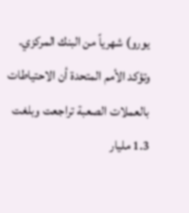يورو) شهرياً من البنك المركزي. وتؤكد الأمم المتحدة أن الاحتياطات بالعملات الصعبة تراجعت وبلغت 1.3 مليار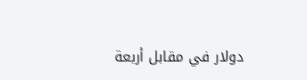دولار في مقابل أربعة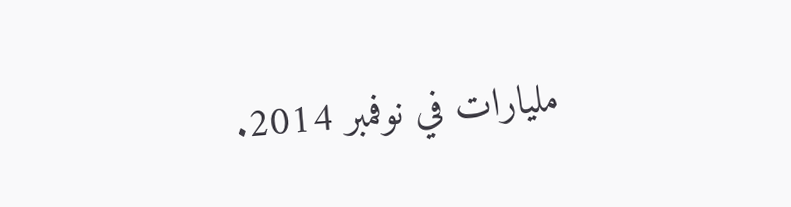مليارات في نوفمبر 2014.